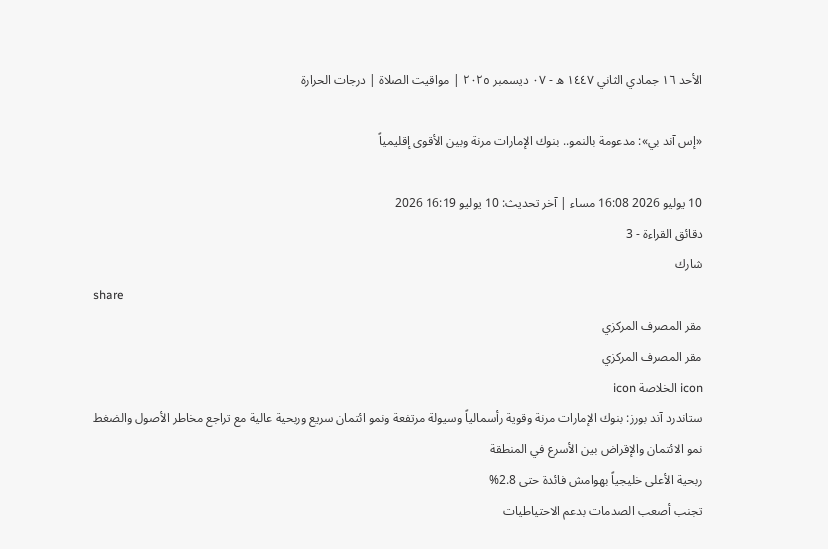الأحد ١٦ جمادي الثاني ١٤٤٧ ه - ٠٧ ديسمبر ٢٠٢٥ | مواقيت الصلاة | درجات الحرارة

«إس آند بي»: مدعومة بالنمو.. بنوك الإمارات مرنة وبين الأقوى إقليمياً

10 يوليو 2026 16:08 مساء | آخر تحديث: 10 يوليو 16:19 2026
دقائق القراءة - 3
شارك
share
مقر المصرف المركزي
مقر المصرف المركزي
icon الخلاصة icon
ستاندرد آند بورز: بنوك الإمارات مرنة وقوية رأسمالياً وسيولة مرتفعة ونمو ائتمان سريع وربحية عالية مع تراجع مخاطر الأصول والضغط
نمو الائتمان والإقراض بين الأسرع في المنطقة
ربحية الأعلى خليجياً بهوامش فائدة حتى 2.8%
تجنب أصعب الصدمات بدعم الاحتياطيات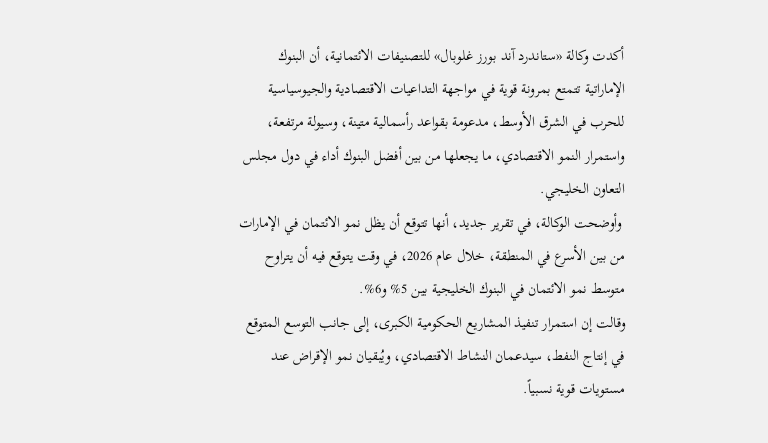أكدت وكالة «ستاندرد آند بورز غلوبال» للتصنيفات الائتمانية، أن البنوك الإماراتية تتمتع بمرونة قوية في مواجهة التداعيات الاقتصادية والجيوسياسية للحرب في الشرق الأوسط، مدعومة بقواعد رأسمالية متينة، وسيولة مرتفعة، واستمرار النمو الاقتصادي، ما يجعلها من بين أفضل البنوك أداء في دول مجلس التعاون الخليجي.
 وأوضحت الوكالة، في تقرير جديد، أنها تتوقع أن يظل نمو الائتمان في الإمارات من بين الأسرع في المنطقة، خلال عام 2026، في وقت يتوقع فيه أن يتراوح متوسط نمو الائتمان في البنوك الخليجية بين 5% و6%.
وقالت إن استمرار تنفيذ المشاريع الحكومية الكبرى، إلى جانب التوسع المتوقع في إنتاج النفط، سيدعمان النشاط الاقتصادي، ويُبقيان نمو الإقراض عند مستويات قوية نسبياً.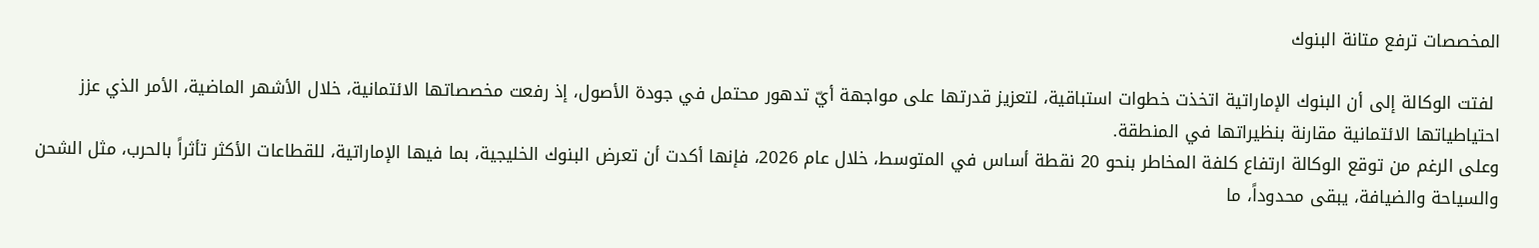المخصصات ترفع متانة البنوك

 لفتت الوكالة إلى أن البنوك الإماراتية اتخذت خطوات استباقية، لتعزيز قدرتها على مواجهة أيّ تدهور محتمل في جودة الأصول، إذ رفعت مخصصاتها الائتمانية، خلال الأشهر الماضية، الأمر الذي عزز احتياطياتها الائتمانية مقارنة بنظيراتها في المنطقة.
وعلى الرغم من توقع الوكالة ارتفاع كلفة المخاطر بنحو 20 نقطة أساس في المتوسط، خلال عام 2026، فإنها أكدت أن تعرض البنوك الخليجية، بما فيها الإماراتية، للقطاعات الأكثر تأثراً بالحرب، مثل الشحن والسياحة والضيافة، يبقى محدوداً، ما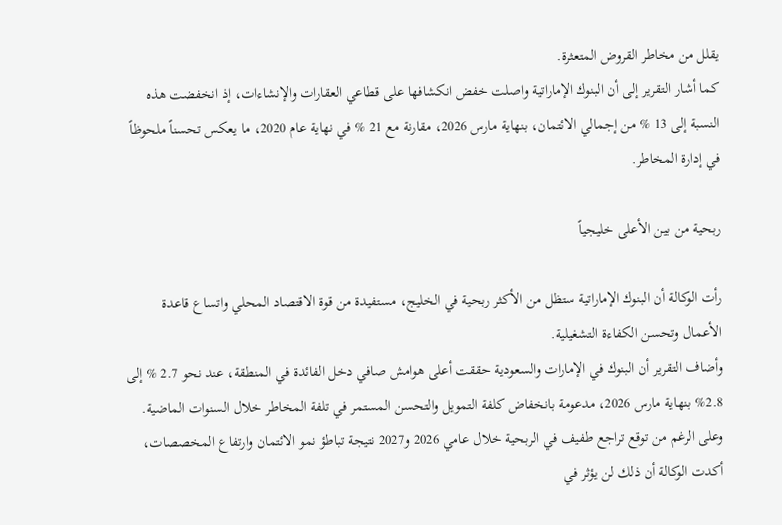يقلل من مخاطر القروض المتعثرة.
كما أشار التقرير إلى أن البنوك الإماراتية واصلت خفض انكشافها على قطاعي العقارات والإنشاءات، إذ انخفضت هذه النسبة إلى 13 % من إجمالي الائتمان، بنهاية مارس 2026، مقارنة مع 21 % في نهاية عام 2020، ما يعكس تحسناً ملحوظاً في إدارة المخاطر.

ربحية من بين الأعلى خليجياً

رأت الوكالة أن البنوك الإماراتية ستظل من الأكثر ربحية في الخليج، مستفيدة من قوة الاقتصاد المحلي واتساع قاعدة الأعمال وتحسن الكفاءة التشغيلية.
وأضاف التقرير أن البنوك في الإمارات والسعودية حققت أعلى هوامش صافي دخل الفائدة في المنطقة، عند نحو 2.7 % إلى 2.8% بنهاية مارس 2026، مدعومة بانخفاض كلفة التمويل والتحسن المستمر في تلفة المخاطر خلال السنوات الماضية.
وعلى الرغم من توقع تراجع طفيف في الربحية خلال عامي 2026 و2027 نتيجة تباطؤ نمو الائتمان وارتفاع المخصصات، أكدت الوكالة أن ذلك لن يؤثر في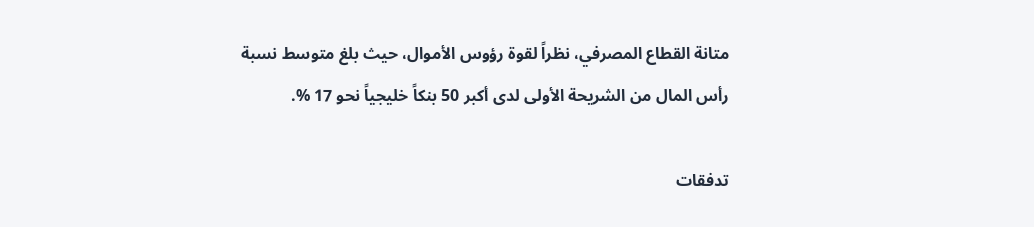متانة القطاع المصرفي، نظراً لقوة رؤوس الأموال، حيث بلغ متوسط نسبة رأس المال من الشريحة الأولى لدى أكبر 50 بنكاً خليجياً نحو 17 %.

تدفقات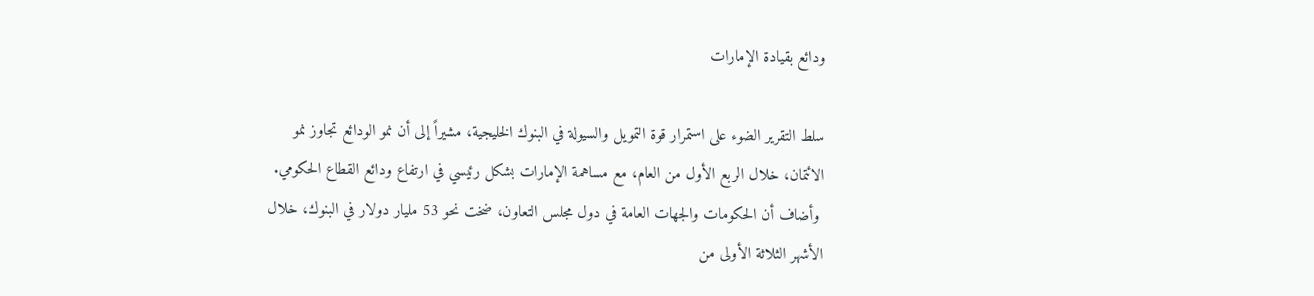ودائع بقيادة الإمارات

سلط التقرير الضوء على استمرار قوة التمويل والسيولة في البنوك الخليجية، مشيراً إلى أن نمو الودائع تجاوز نمو الائتمان، خلال الربع الأول من العام، مع مساهمة الإمارات بشكل رئيسي في ارتفاع ودائع القطاع الحكومي.
 وأضاف أن الحكومات والجهات العامة في دول مجلس التعاون، ضخت نحو 53 مليار دولار في البنوك، خلال الأشهر الثلاثة الأولى من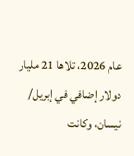عام 2026، تلاها 21 مليار دولار إضافي في إبريل/ نيسان، وكانت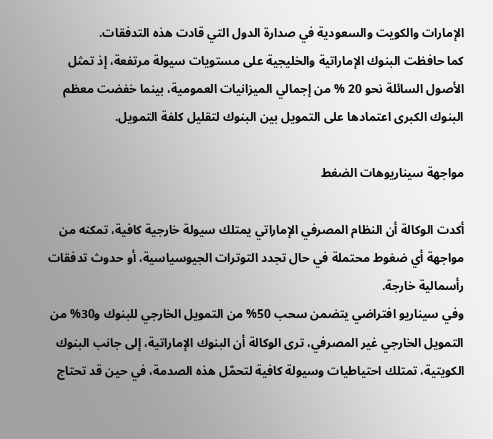الإمارات والكويت والسعودية في صدارة الدول التي قادت هذه التدفقات.
كما حافظت البنوك الإماراتية والخليجية على مستويات سيولة مرتفعة، إذ تمثل الأصول السائلة نحو 20 % من إجمالي الميزانيات العمومية، بينما خفضت معظم البنوك الكبرى اعتمادها على التمويل بين البنوك لتقليل كلفة التمويل.

مواجهة سيناريوهات الضغط

أكدت الوكالة أن النظام المصرفي الإماراتي يمتلك سيولة خارجية كافية، تمكنه من مواجهة أي ضغوط محتملة في حال تجدد التوترات الجيوسياسية، أو حدوث تدفقات رأسمالية خارجة.
وفي سيناريو افتراضي يتضمن سحب 50% من التمويل الخارجي للبنوك و30% من التمويل الخارجي غير المصرفي، ترى الوكالة أن البنوك الإماراتية، إلى جانب البنوك الكويتية، تمتلك احتياطيات وسيولة كافية لتحمّل هذه الصدمة، في حين قد تحتاج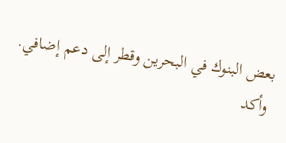بعض البنوك في البحرين وقطر إلى دعم إضافي.
 وأكد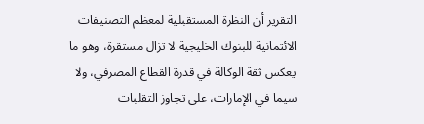التقرير أن النظرة المستقبلية لمعظم التصنيفات الائتمانية للبنوك الخليجية لا تزال مستقرة، وهو ما يعكس ثقة الوكالة في قدرة القطاع المصرفي، ولا سيما في الإمارات، على تجاوز التقلبات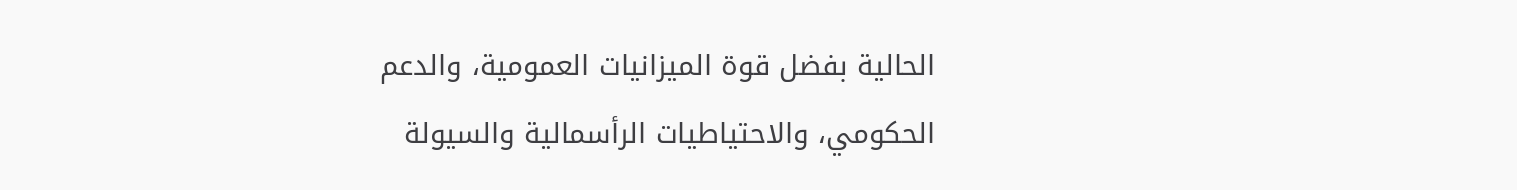الحالية بفضل قوة الميزانيات العمومية، والدعم الحكومي، والاحتياطيات الرأسمالية والسيولة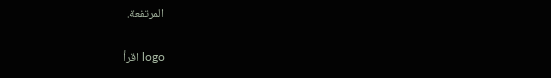المرتفعة.

logo اقرأ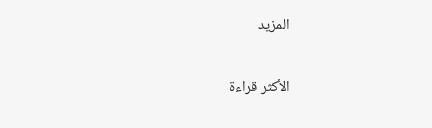المزيد

الأكثر قراءة